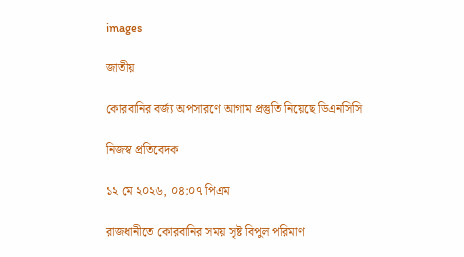images

জাতীয়

কোরবানির বর্জ্য অপসারণে আগাম প্রস্তুতি নিয়েছে ডিএনসিসি

নিজস্ব প্রতিবেদক

১২ মে ২০২৬, ০৪:০৭ পিএম

রাজধানীতে কোরবানির সময় সৃষ্ট বিপুল পরিমাণ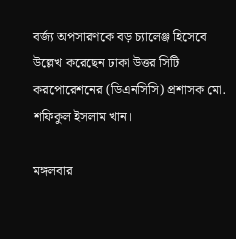বর্জ্য অপসারণকে বড় চ্যালেঞ্জ হিসেবে উল্লেখ করেছেন ঢাকা উত্তর সিটি করপোরেশনের (ডিএনসিসি) প্রশাসক মো. শফিকুল ইসলাম খান।

মঙ্গলবার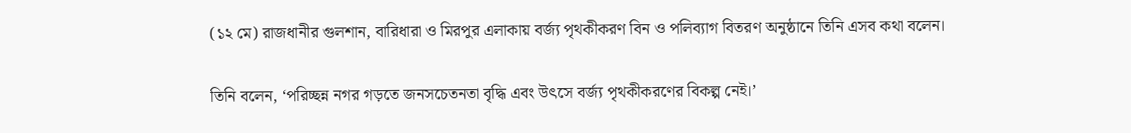(১২ মে) রাজধানীর গুলশান, বারিধারা ও মিরপুর এলাকায় বর্জ্য পৃথকীকরণ বিন ও পলিব্যাগ বিতরণ অনুষ্ঠানে তিনি এসব কথা বলেন।

তিনি বলেন, ‘পরিচ্ছন্ন নগর গড়তে জনসচেতনতা বৃদ্ধি এবং উৎসে বর্জ্য পৃথকীকরণের বিকল্প নেই।’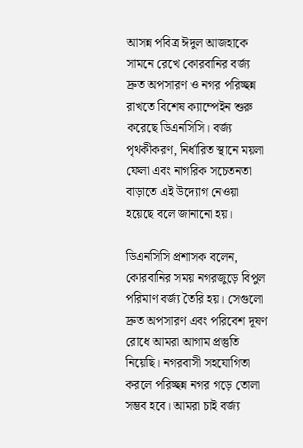আসন্ন পবিত্র ঈদুল আজহাকে সামনে রেখে কোরবানির বর্জ্য দ্রুত অপসারণ ও নগর পরিচ্ছন্ন রাখতে বিশেষ ক্যাম্পেইন শুরু করেছে ডিএনসিসি। বর্জ্য পৃথকীকরণ, নির্ধারিত স্থানে ময়লা ফেলা এবং নাগরিক সচেতনতা বাড়াতে এই উদ্যোগ নেওয়া হয়েছে বলে জানানো হয়।

ডিএনসিসি প্রশাসক বলেন, কোরবানির সময় নগরজুড়ে বিপুল পরিমাণ বর্জ্য তৈরি হয়। সেগুলো দ্রুত অপসারণ এবং পরিবেশ দূষণ রোধে আমরা আগাম প্রস্তুতি নিয়েছি। নগরবাসী সহযোগিতা করলে পরিচ্ছন্ন নগর গড়ে তোলা সম্ভব হবে। আমরা চাই বর্জ্য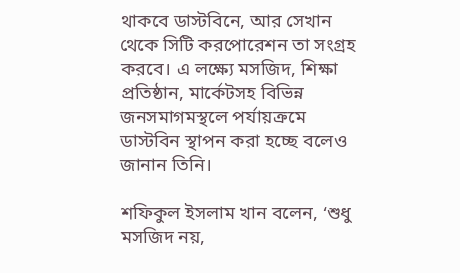থাকবে ডাস্টবিনে, আর সেখান থেকে সিটি করপোরেশন তা সংগ্রহ করবে। এ লক্ষ্যে মসজিদ, শিক্ষা প্রতিষ্ঠান, মার্কেটসহ বিভিন্ন জনসমাগমস্থলে পর্যায়ক্রমে ডাস্টবিন স্থাপন করা হচ্ছে বলেও জানান তিনি।

শফিকুল ইসলাম খান বলেন, ‘শুধু মসজিদ নয়,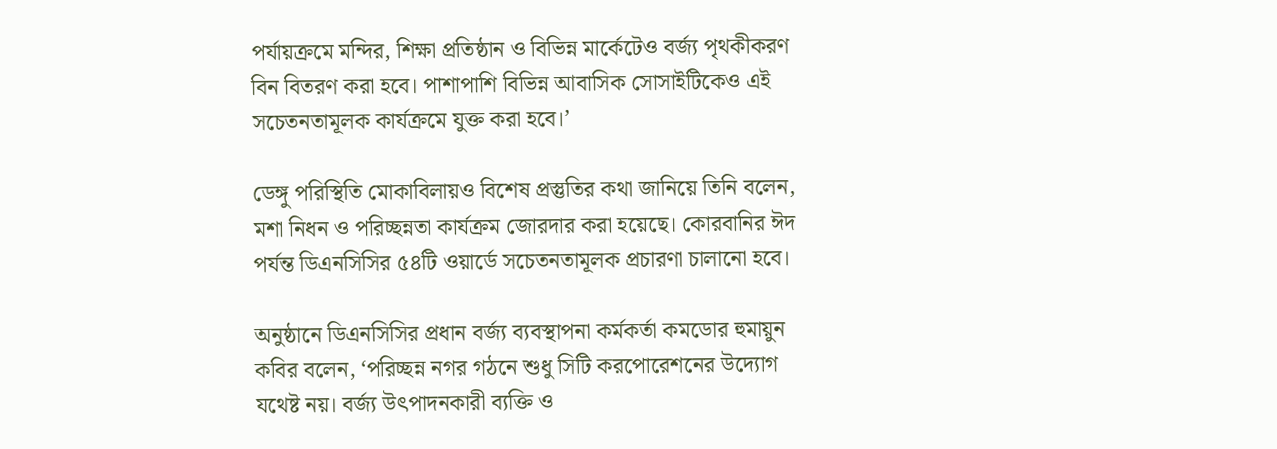পর্যায়ক্রমে মন্দির, শিক্ষা প্রতিষ্ঠান ও বিভিন্ন মার্কেটেও বর্জ্য পৃথকীকরণ বিন বিতরণ করা হবে। পাশাপাশি বিভিন্ন আবাসিক সোসাইটিকেও এই সচেতনতামূলক কার্যক্রমে যুক্ত করা হবে।’

ডেঙ্গু পরিস্থিতি মোকাবিলায়ও বিশেষ প্রস্তুতির কথা জানিয়ে তিনি বলেন, মশা নিধন ও পরিচ্ছন্নতা কার্যক্রম জোরদার করা হয়েছে। কোরবানির ঈদ পর্যন্ত ডিএনসিসির ৫৪টি ওয়ার্ডে সচেতনতামূলক প্রচারণা চালানো হবে।

অনুষ্ঠানে ডিএনসিসির প্রধান বর্জ্য ব্যবস্থাপনা কর্মকর্তা কমডোর হুমায়ুন কবির বলেন, ‘পরিচ্ছন্ন নগর গঠনে শুধু সিটি করপোরেশনের উদ্যোগ যথেষ্ট নয়। বর্জ্য উৎপাদনকারী ব্যক্তি ও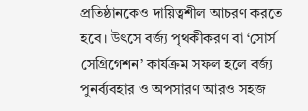প্রতিষ্ঠানকেও দায়িত্বশীল আচরণ করতে হবে। উৎসে বর্জ্য পৃথকীকরণ বা ‘সোর্স সেগ্রিগেশন’ কার্যক্রম সফল হলে বর্জ্য পুনর্ব্যবহার ও অপসারণ আরও সহজ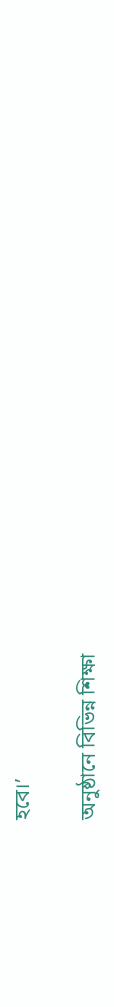হবে।’

অনুষ্ঠানে বিভিন্ন শিক্ষা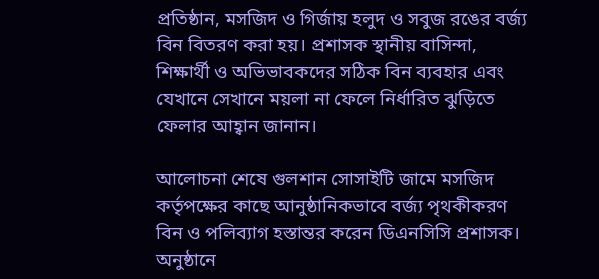প্রতিষ্ঠান, মসজিদ ও গির্জায় হলুদ ও সবুজ রঙের বর্জ্য বিন বিতরণ করা হয়। প্রশাসক স্থানীয় বাসিন্দা, শিক্ষার্থী ও অভিভাবকদের সঠিক বিন ব্যবহার এবং যেখানে সেখানে ময়লা না ফেলে নির্ধারিত ঝুড়িতে ফেলার আহ্বান জানান।

আলোচনা শেষে গুলশান সোসাইটি জামে মসজিদ কর্তৃপক্ষের কাছে আনুষ্ঠানিকভাবে বর্জ্য পৃথকীকরণ বিন ও পলিব্যাগ হস্তান্তর করেন ডিএনসিসি প্রশাসক। অনুষ্ঠানে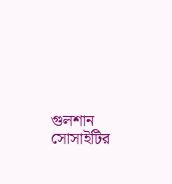গুলশান সোসাইটির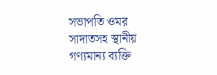সভাপতি ওমর সাদাতসহ স্থানীয় গণ্যমান্য ব্যক্তি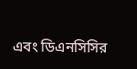এবং ডিএনসিসির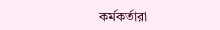কর্মকর্তারা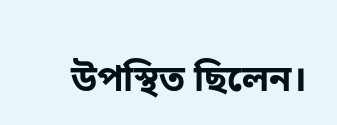উপস্থিত ছিলেন।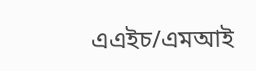এএইচ/এমআই